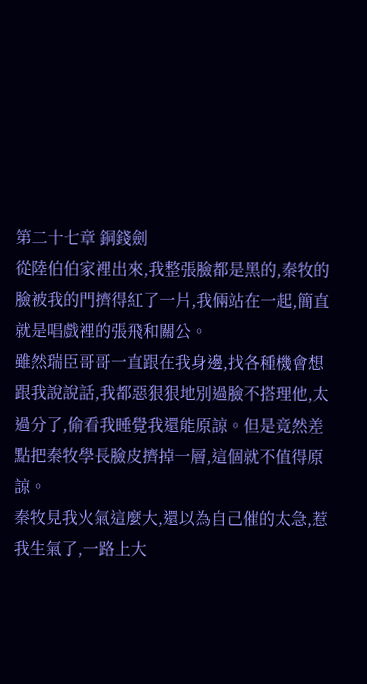第二十七章 銅錢劍
從陸伯伯家裡出來,我整張臉都是黑的,秦牧的臉被我的門擠得紅了一片,我倆站在一起,簡直就是唱戲裡的張飛和關公。
雖然瑞臣哥哥一直跟在我身邊,找各種機會想跟我說說話,我都惡狠狠地別過臉不搭理他,太過分了,偷看我睡覺我還能原諒。但是竟然差點把秦牧學長臉皮擠掉一層,這個就不值得原諒。
秦牧見我火氣這麼大,還以為自己催的太急,惹我生氣了,一路上大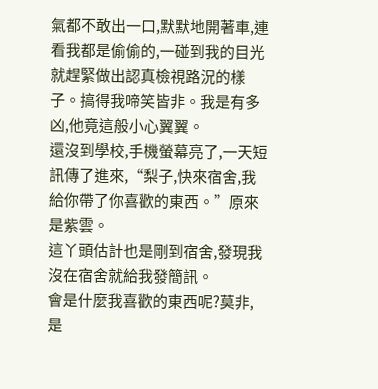氣都不敢出一口,默默地開著車,連看我都是偷偷的,一碰到我的目光就趕緊做出認真檢視路況的樣子。搞得我啼笑皆非。我是有多凶,他竟這般小心翼翼。
還沒到學校,手機螢幕亮了,一天短訊傳了進來,“梨子,快來宿舍,我給你帶了你喜歡的東西。”原來是紫雲。
這丫頭估計也是剛到宿舍,發現我沒在宿舍就給我發簡訊。
會是什麼我喜歡的東西呢?莫非,是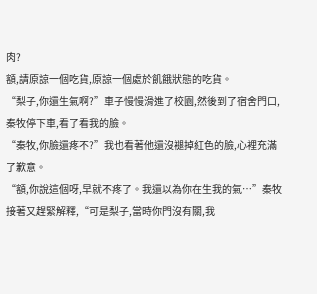肉?
額,請原諒一個吃貨,原諒一個處於飢餓狀態的吃貨。
“梨子,你還生氣啊?”車子慢慢滑進了校園,然後到了宿舍門口,秦牧停下車,看了看我的臉。
“秦牧,你臉還疼不?”我也看著他還沒褪掉紅色的臉,心裡充滿了歉意。
“額,你說這個呀,早就不疼了。我還以為你在生我的氣…”秦牧接著又趕緊解釋,“可是梨子,當時你門沒有關,我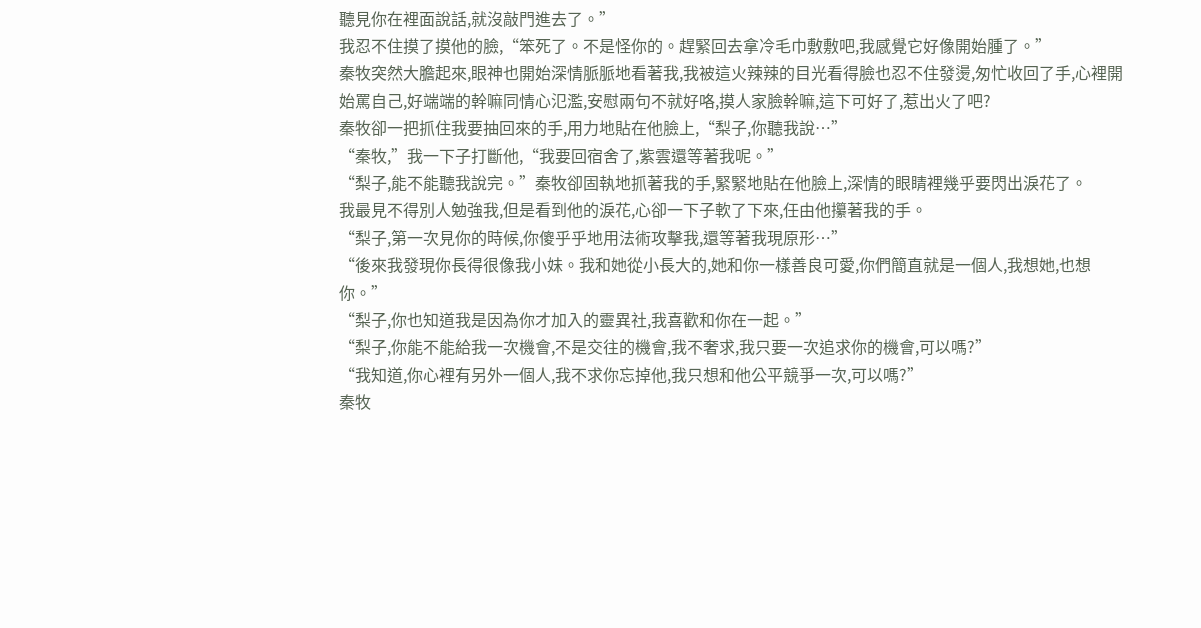聽見你在裡面說話,就沒敲門進去了。”
我忍不住摸了摸他的臉,“笨死了。不是怪你的。趕緊回去拿冷毛巾敷敷吧,我感覺它好像開始腫了。”
秦牧突然大膽起來,眼神也開始深情脈脈地看著我,我被這火辣辣的目光看得臉也忍不住發燙,匆忙收回了手,心裡開始罵自己,好端端的幹嘛同情心氾濫,安慰兩句不就好咯,摸人家臉幹嘛,這下可好了,惹出火了吧?
秦牧卻一把抓住我要抽回來的手,用力地貼在他臉上,“梨子,你聽我說…”
“秦牧,”我一下子打斷他,“我要回宿舍了,紫雲還等著我呢。”
“梨子,能不能聽我說完。”秦牧卻固執地抓著我的手,緊緊地貼在他臉上,深情的眼睛裡幾乎要閃出淚花了。
我最見不得別人勉強我,但是看到他的淚花,心卻一下子軟了下來,任由他攥著我的手。
“梨子,第一次見你的時候,你傻乎乎地用法術攻擊我,還等著我現原形…”
“後來我發現你長得很像我小妹。我和她從小長大的,她和你一樣善良可愛,你們簡直就是一個人,我想她,也想你。”
“梨子,你也知道我是因為你才加入的靈異社,我喜歡和你在一起。”
“梨子,你能不能給我一次機會,不是交往的機會,我不奢求,我只要一次追求你的機會,可以嗎?”
“我知道,你心裡有另外一個人,我不求你忘掉他,我只想和他公平競爭一次,可以嗎?”
秦牧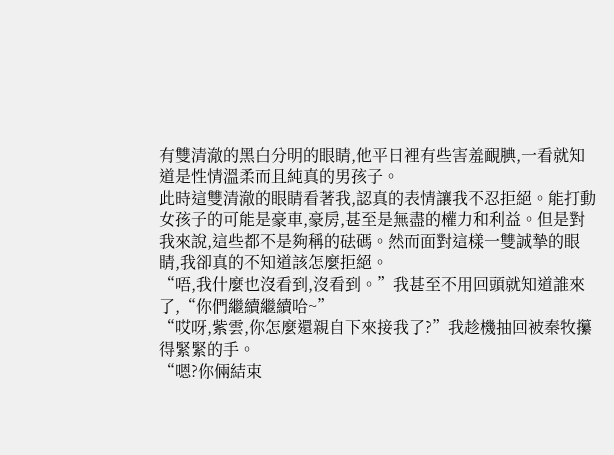有雙清澈的黑白分明的眼睛,他平日裡有些害羞靦腆,一看就知道是性情溫柔而且純真的男孩子。
此時這雙清澈的眼睛看著我,認真的表情讓我不忍拒絕。能打動女孩子的可能是豪車,豪房,甚至是無盡的權力和利益。但是對我來說,這些都不是夠稱的砝碼。然而面對這樣一雙誠摯的眼睛,我卻真的不知道該怎麼拒絕。
“唔,我什麼也沒看到,沒看到。”我甚至不用回頭就知道誰來了,“你們繼續繼續哈~”
“哎呀,紫雲,你怎麼還親自下來接我了?”我趁機抽回被秦牧攥得緊緊的手。
“嗯?你倆結束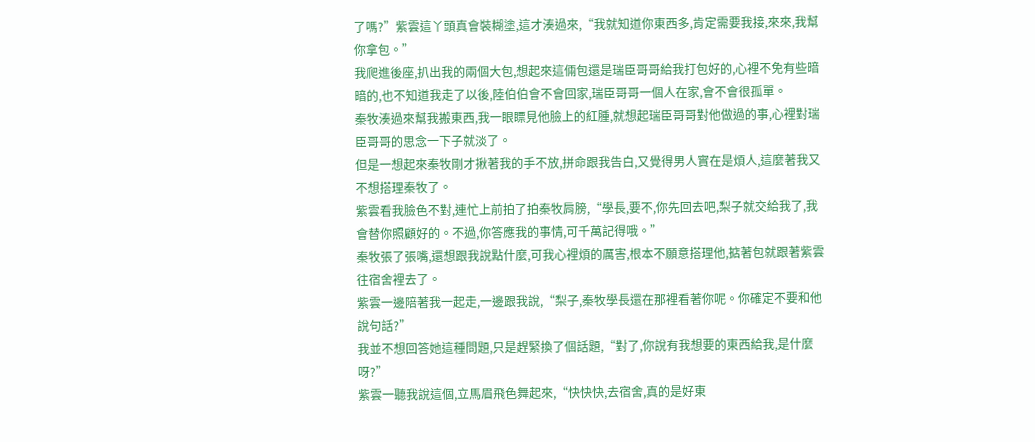了嗎?”紫雲這丫頭真會裝糊塗,這才湊過來,“我就知道你東西多,肯定需要我接,來來,我幫你拿包。”
我爬進後座,扒出我的兩個大包,想起來這倆包還是瑞臣哥哥給我打包好的,心裡不免有些暗暗的,也不知道我走了以後,陸伯伯會不會回家,瑞臣哥哥一個人在家,會不會很孤單。
秦牧湊過來幫我搬東西,我一眼瞟見他臉上的紅腫,就想起瑞臣哥哥對他做過的事,心裡對瑞臣哥哥的思念一下子就淡了。
但是一想起來秦牧剛才揪著我的手不放,拼命跟我告白,又覺得男人實在是煩人,這麼著我又不想搭理秦牧了。
紫雲看我臉色不對,連忙上前拍了拍秦牧肩膀,“學長,要不,你先回去吧,梨子就交給我了,我會替你照顧好的。不過,你答應我的事情,可千萬記得哦。”
秦牧張了張嘴,還想跟我說點什麼,可我心裡煩的厲害,根本不願意搭理他,掂著包就跟著紫雲往宿舍裡去了。
紫雲一邊陪著我一起走,一邊跟我說,“梨子,秦牧學長還在那裡看著你呢。你確定不要和他說句話?”
我並不想回答她這種問題,只是趕緊換了個話題,“對了,你說有我想要的東西給我,是什麼呀?”
紫雲一聽我說這個,立馬眉飛色舞起來,“快快快,去宿舍,真的是好東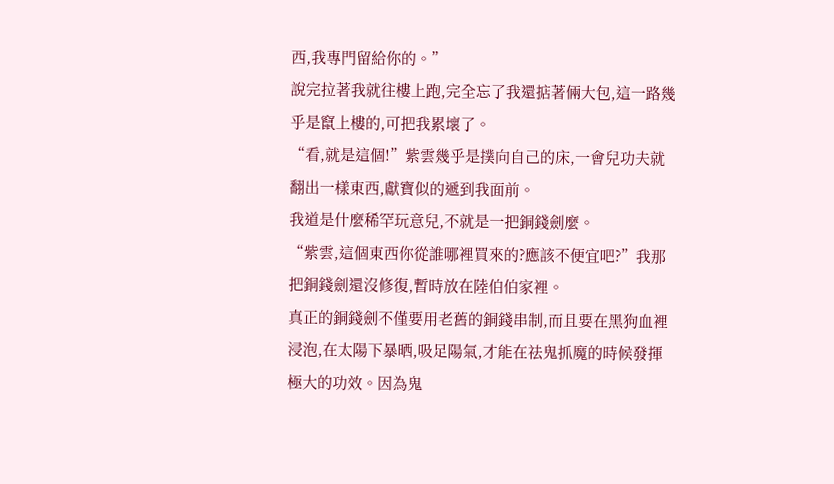西,我專門留給你的。”
說完拉著我就往樓上跑,完全忘了我還掂著倆大包,這一路幾乎是竄上樓的,可把我累壞了。
“看,就是這個!”紫雲幾乎是撲向自己的床,一會兒功夫就翻出一樣東西,獻寶似的遞到我面前。
我道是什麼稀罕玩意兒,不就是一把銅錢劍麼。
“紫雲,這個東西你從誰哪裡買來的?應該不便宜吧?”我那把銅錢劍還沒修復,暫時放在陸伯伯家裡。
真正的銅錢劍不僅要用老舊的銅錢串制,而且要在黑狗血裡浸泡,在太陽下暴晒,吸足陽氣,才能在祛鬼抓魔的時候發揮極大的功效。因為鬼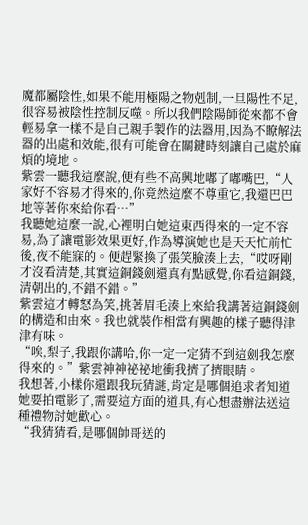魔都屬陰性,如果不能用極陽之物剋制,一旦陽性不足,很容易被陰性控制反噬。所以我們陰陽師從來都不會輕易拿一樣不是自己親手製作的法器用,因為不瞭解法器的出處和效能,很有可能會在關鍵時刻讓自己處於麻煩的境地。
紫雲一聽我這麼說,便有些不高興地嘟了嘟嘴巴,“人家好不容易才得來的,你竟然這麼不尊重它,我還巴巴地等著你來給你看…”
我聽她這麼一說,心裡明白她這東西得來的一定不容易,為了讓電影效果更好,作為導演她也是天天忙前忙後,夜不能寐的。便趕緊換了張笑臉湊上去,“哎呀剛才沒看清楚,其實這銅錢劍還真有點感覺,你看這銅錢,清朝出的,不錯不錯。”
紫雲這才轉怒為笑,挑著眉毛湊上來給我講著這銅錢劍的構造和由來。我也就裝作相當有興趣的樣子聽得津津有味。
“唉,梨子,我跟你講哈,你一定一定猜不到這劍我怎麼得來的。”紫雲神神祕祕地衝我擠了擠眼睛。
我想著,小樣你還跟我玩猜謎,肯定是哪個追求者知道她要拍電影了,需要這方面的道具,有心想盡辦法送這種禮物討她歡心。
“我猜猜看,是哪個帥哥送的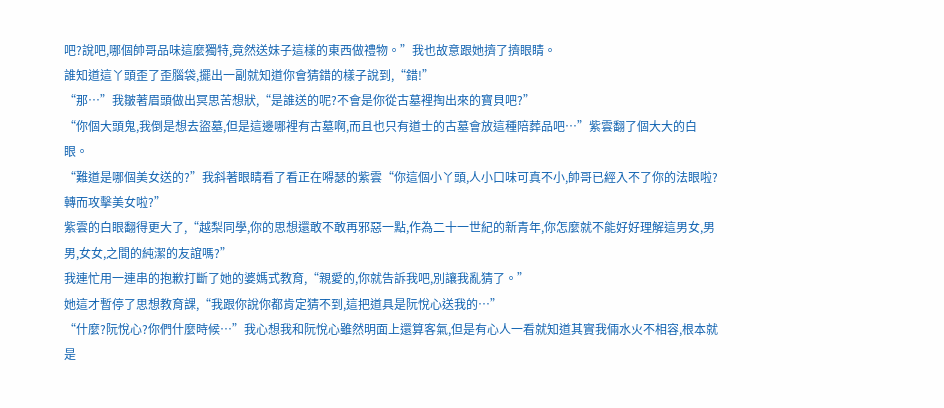吧?說吧,哪個帥哥品味這麼獨特,竟然送妹子這樣的東西做禮物。”我也故意跟她擠了擠眼睛。
誰知道這丫頭歪了歪腦袋,擺出一副就知道你會猜錯的樣子說到,“錯!”
“那…”我皺著眉頭做出冥思苦想狀,“是誰送的呢?不會是你從古墓裡掏出來的寶貝吧?”
“你個大頭鬼,我倒是想去盜墓,但是這邊哪裡有古墓啊,而且也只有道士的古墓會放這種陪葬品吧…”紫雲翻了個大大的白眼。
“難道是哪個美女送的?”我斜著眼睛看了看正在嘚瑟的紫雲“你這個小丫頭,人小口味可真不小,帥哥已經入不了你的法眼啦?轉而攻擊美女啦?”
紫雲的白眼翻得更大了,“越梨同學,你的思想還敢不敢再邪惡一點,作為二十一世紀的新青年,你怎麼就不能好好理解這男女,男男,女女,之間的純潔的友誼嗎?”
我連忙用一連串的抱歉打斷了她的婆媽式教育,“親愛的,你就告訴我吧,別讓我亂猜了。”
她這才暫停了思想教育課,“我跟你說你都肯定猜不到,這把道具是阮悅心送我的…”
“什麼?阮悅心?你們什麼時候…”我心想我和阮悅心雖然明面上還算客氣,但是有心人一看就知道其實我倆水火不相容,根本就是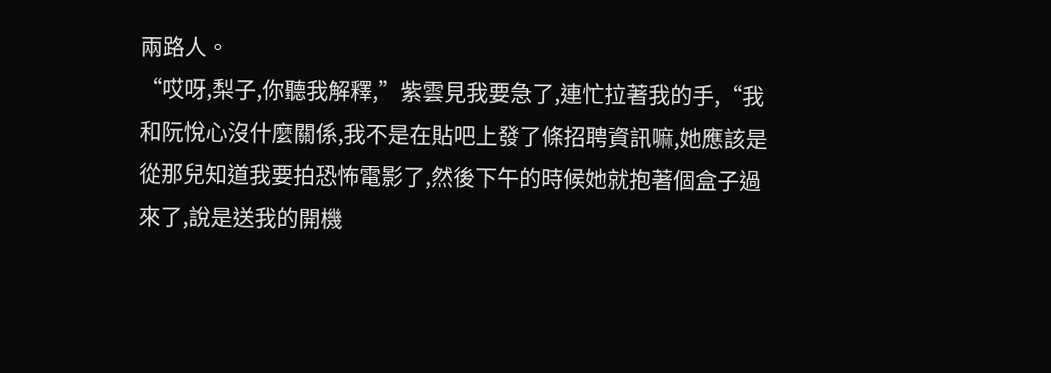兩路人。
“哎呀,梨子,你聽我解釋,”紫雲見我要急了,連忙拉著我的手,“我和阮悅心沒什麼關係,我不是在貼吧上發了條招聘資訊嘛,她應該是從那兒知道我要拍恐怖電影了,然後下午的時候她就抱著個盒子過來了,說是送我的開機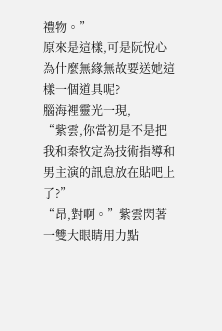禮物。”
原來是這樣,可是阮悅心為什麼無緣無故要送她這樣一個道具呢?
腦海裡靈光一現,
“紫雲,你當初是不是把我和秦牧定為技術指導和男主演的訊息放在貼吧上了?”
“昂,對啊。”紫雲閃著一雙大眼睛用力點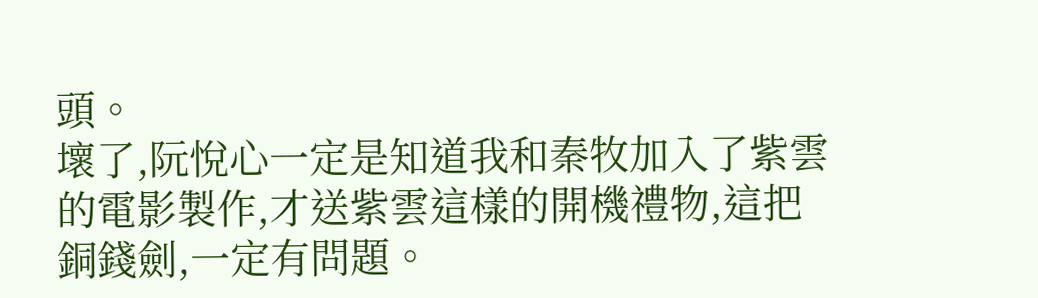頭。
壞了,阮悅心一定是知道我和秦牧加入了紫雲的電影製作,才送紫雲這樣的開機禮物,這把銅錢劍,一定有問題。